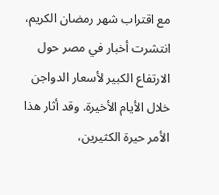مع اقتراب شهر رمضان الكريم، انتشرت أخبار في مصر حول الارتفاع الكبير لأسعار الدواجن خلال الأيام الأخيرة. وقد أثار هذا الأمر حيرة الكثيرين،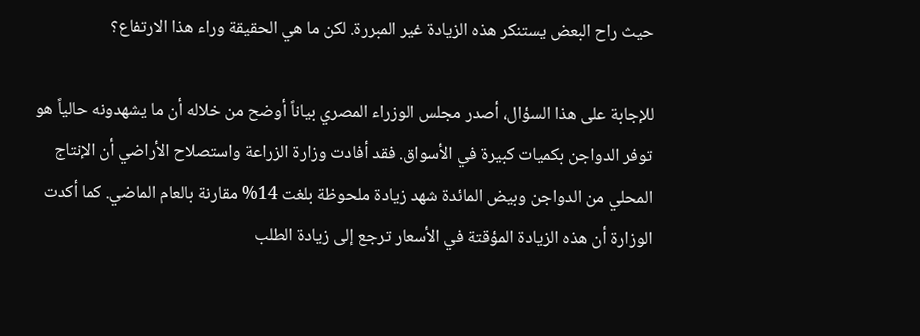حيث راح البعض يستنكر هذه الزيادة غير المبررة. لكن ما هي الحقيقة وراء هذا الارتفاع؟

للإجابة على هذا السؤال، أصدر مجلس الوزراء المصري بياناً أوضح من خلاله أن ما يشهدونه حالياً هو توفر الدواجن بكميات كبيرة في الأسواق. فقد أفادت وزارة الزراعة واستصلاح الأراضي أن الإنتاج المحلي من الدواجن وبيض المائدة شهد زيادة ملحوظة بلغت 14% مقارنة بالعام الماضي. كما أكدت الوزارة أن هذه الزيادة المؤقتة في الأسعار ترجع إلى زيادة الطلب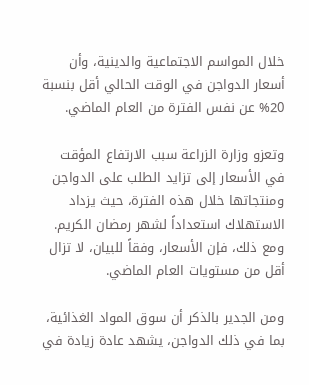خلال المواسم الاجتماعية والدينية، وأن أسعار الدواجن في الوقت الحالي أقل بنسبة 20% عن نفس الفترة من العام الماضي.

وتعزو وزارة الزراعة سبب الارتفاع المؤقت في الأسعار إلى تزايد الطلب على الدواجن ومنتجاتها خلال هذه الفترة، حيث يزداد الاستهلاك استعداداً لشهر رمضان الكريم. ومع ذلك، فإن الأسعار، وفقاً للبيان، لا تزال أقل من مستويات العام الماضي.

ومن الجدير بالذكر أن سوق المواد الغذائية، بما في ذلك الدواجن، يشهد عادة زيادة في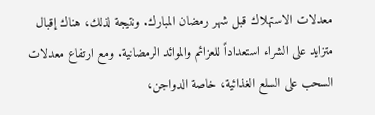معدلات الاستهلاك قبل شهر رمضان المبارك. ونتيجة لذلك، هناك إقبال متزايد على الشراء استعداداً للعزائم والموائد الرمضانية. ومع ارتفاع معدلات السحب على السلع الغذائية، خاصة الدواجن،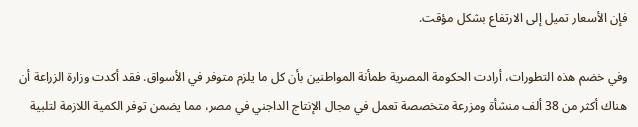فإن الأسعار تميل إلى الارتفاع بشكل مؤقت.

وفي خضم هذه التطورات، أرادت الحكومة المصرية طمأنة المواطنين بأن كل ما يلزم متوفر في الأسواق. فقد أكدت وزارة الزراعة أن هناك أكثر من 38 ألف منشأة ومزرعة متخصصة تعمل في مجال الإنتاج الداجني في مصر، مما يضمن توفر الكمية اللازمة لتلبية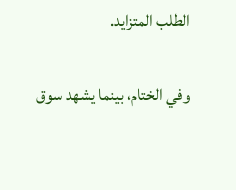الطلب المتزايد.

وفي الختام، بينما يشهد سوق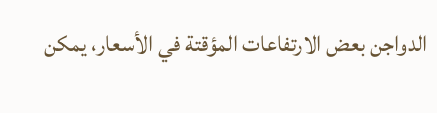الدواجن بعض الارتفاعات المؤقتة في الأسعار، يمكن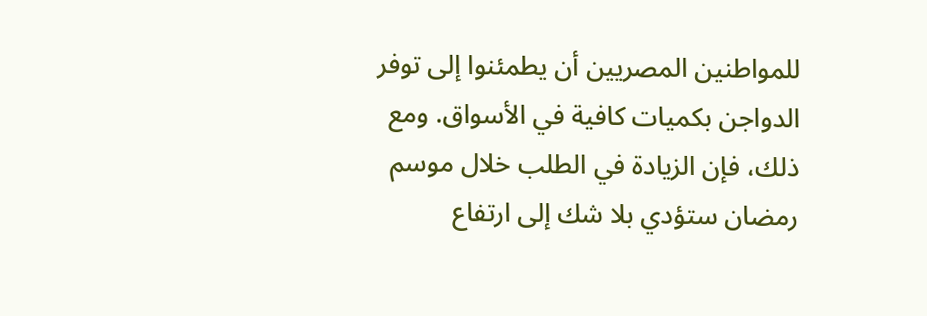للمواطنين المصريين أن يطمئنوا إلى توفر الدواجن بكميات كافية في الأسواق. ومع ذلك، فإن الزيادة في الطلب خلال موسم رمضان ستؤدي بلا شك إلى ارتفاع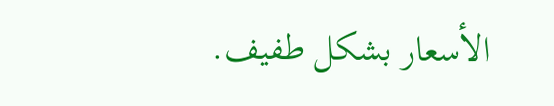الأسعار بشكل طفيف.